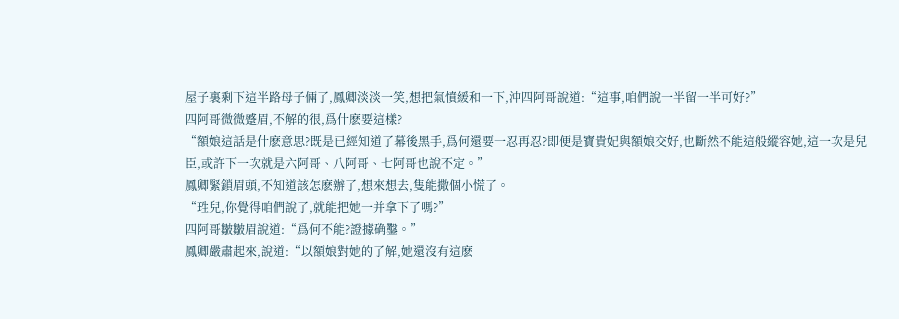屋子裏剩下這半路母子倆了,鳳卿淡淡一笑,想把氣憤緩和一下,沖四阿哥說道:“這事,咱們說一半留一半可好?”
四阿哥微微蹙眉,不解的很,爲什麽要這樣?
“額娘這話是什麽意思?既是已經知道了幕後黑手,爲何還要一忍再忍?即便是寶貴妃與額娘交好,也斷然不能這般縱容她,這一次是兒臣,或許下一次就是六阿哥、八阿哥、七阿哥也說不定。”
鳳卿緊鎖眉頭,不知道該怎麽辦了,想來想去,隻能撒個小慌了。
“珄兒,你覺得咱們說了,就能把她一并拿下了嗎?”
四阿哥皺皺眉說道:“爲何不能?證據确鑿。”
鳳卿嚴肅起來,說道:“以額娘對她的了解,她還沒有這麽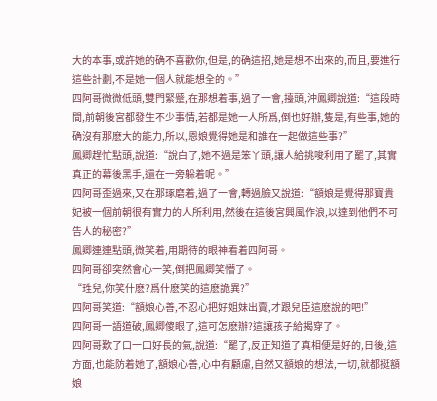大的本事,或許她的确不喜歡你,但是,的确這招,她是想不出來的,而且,要進行這些計劃,不是她一個人就能想全的。”
四阿哥微微低頭,雙門緊蹙,在那想着事,過了一會,擡頭,沖鳳卿說道:“這段時間,前朝後宮都發生不少事情,若都是她一人所爲,倒也好辦,隻是,有些事,她的确沒有那麽大的能力,所以,恩娘覺得她是和誰在一起做這些事?”
鳳卿趕忙點頭,說道:“說白了,她不過是笨丫頭,讓人給挑唆利用了罷了,其實真正的幕後黑手,還在一旁躲着呢。”
四阿哥歪過來,又在那琢磨着,過了一會,轉過臉又說道:“額娘是覺得那寶貴妃被一個前朝很有實力的人所利用,然後在這後宮興風作浪,以達到他們不可告人的秘密?”
鳳卿連連點頭,微笑着,用期待的眼神看着四阿哥。
四阿哥卻突然會心一笑,倒把鳳卿笑懵了。
“珄兒,你笑什麽?爲什麽笑的這麽詭異?”
四阿哥笑道:“額娘心善,不忍心把好姐妹出賣,才跟兒臣這麽說的吧!”
四阿哥一語道破,鳳卿傻眼了,這可怎麽辦?這讓孩子給揭穿了。
四阿哥歎了口一口好長的氣,說道:“罷了,反正知道了真相便是好的,日後,這方面,也能防着她了,額娘心善,心中有顧慮,自然又額娘的想法,一切,就都挺額娘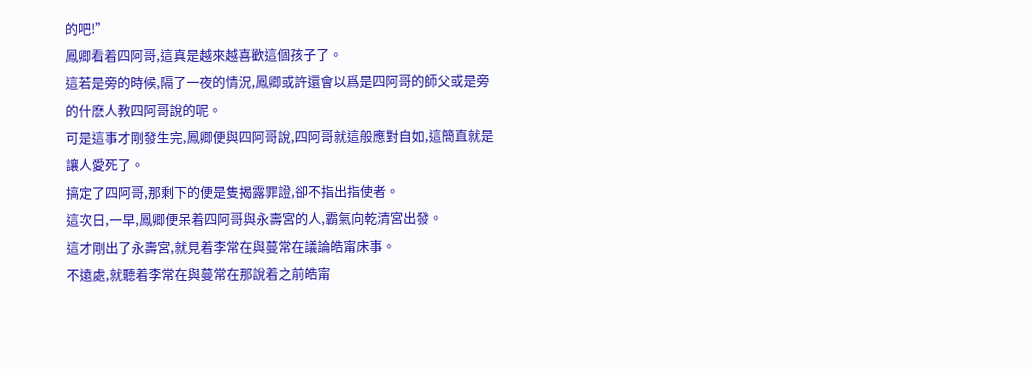的吧!”
鳳卿看着四阿哥,這真是越來越喜歡這個孩子了。
這若是旁的時候,隔了一夜的情況,鳳卿或許還會以爲是四阿哥的師父或是旁的什麽人教四阿哥說的呢。
可是這事才剛發生完,鳳卿便與四阿哥說,四阿哥就這般應對自如,這簡直就是讓人愛死了。
搞定了四阿哥,那剩下的便是隻揭露罪證,卻不指出指使者。
這次日,一早,鳳卿便呆着四阿哥與永壽宮的人,霸氣向乾清宮出發。
這才剛出了永壽宮,就見着李常在與蔓常在議論皓甯床事。
不遠處,就聽着李常在與蔓常在那說着之前皓甯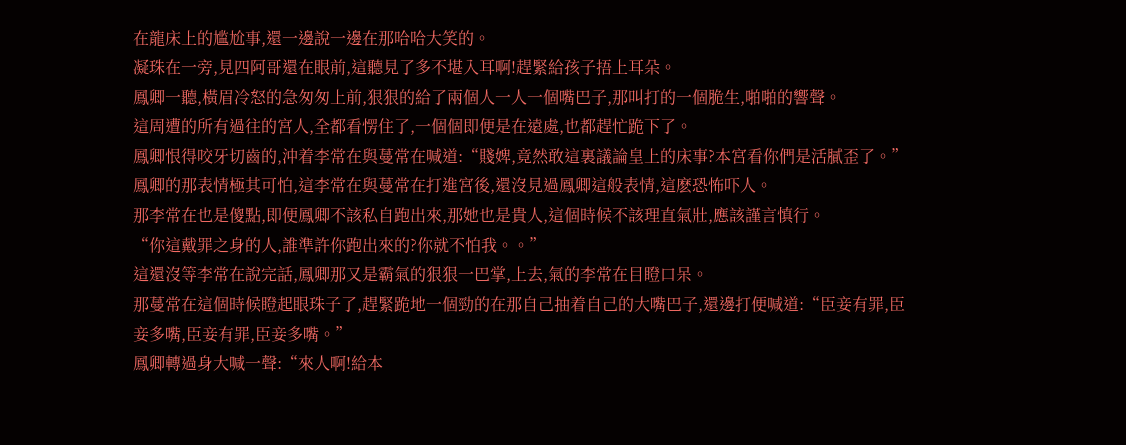在龍床上的尴尬事,還一邊說一邊在那哈哈大笑的。
凝珠在一旁,見四阿哥還在眼前,這聽見了多不堪入耳啊!趕緊給孩子捂上耳朵。
鳳卿一聽,橫眉冷怒的急匆匆上前,狠狠的給了兩個人一人一個嘴巴子,那叫打的一個脆生,啪啪的響聲。
這周遭的所有過往的宮人,全都看愣住了,一個個即便是在遠處,也都趕忙跪下了。
鳳卿恨得咬牙切齒的,沖着李常在與蔓常在喊道:“賤婢,竟然敢這裏議論皇上的床事?本宮看你們是活膩歪了。”
鳳卿的那表情極其可怕,這李常在與蔓常在打進宮後,還沒見過鳳卿這般表情,這麽恐怖吓人。
那李常在也是傻點,即便鳳卿不該私自跑出來,那她也是貴人,這個時候不該理直氣壯,應該謹言慎行。
“你這戴罪之身的人,誰準許你跑出來的?你就不怕我。。”
這還沒等李常在說完話,鳳卿那又是霸氣的狠狠一巴掌,上去,氣的李常在目瞪口呆。
那蔓常在這個時候瞪起眼珠子了,趕緊跪地一個勁的在那自己抽着自己的大嘴巴子,還邊打便喊道:“臣妾有罪,臣妾多嘴,臣妾有罪,臣妾多嘴。”
鳳卿轉過身大喊一聲:“來人啊!給本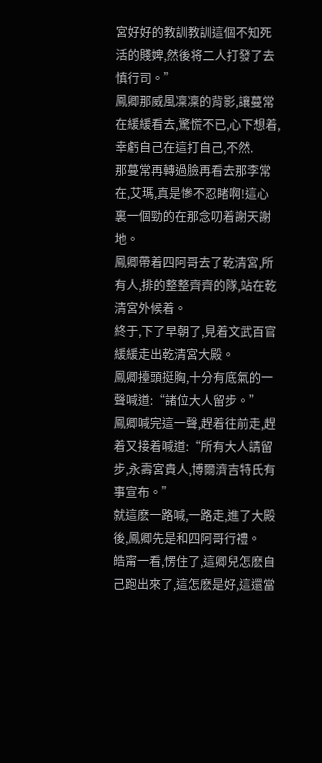宮好好的教訓教訓這個不知死活的賤婢,然後将二人打發了去慎行司。”
鳳卿那威風凜凜的背影,讓蔓常在緩緩看去,驚慌不已,心下想着,幸虧自己在這打自己,不然.
那蔓常再轉過臉再看去那李常在,艾瑪,真是慘不忍睹啊!這心裏一個勁的在那念叨着謝天謝地。
鳳卿帶着四阿哥去了乾清宮,所有人,排的整整齊齊的隊,站在乾清宮外候着。
終于,下了早朝了,見着文武百官緩緩走出乾清宮大殿。
鳳卿擡頭挺胸,十分有底氣的一聲喊道:“諸位大人留步。”
鳳卿喊完這一聲,趕着往前走,趕着又接着喊道:“所有大人請留步,永壽宮貴人,博爾濟吉特氏有事宣布。”
就這麽一路喊,一路走,進了大殿後,鳳卿先是和四阿哥行禮。
皓甯一看,愣住了,這卿兒怎麽自己跑出來了,這怎麽是好,這還當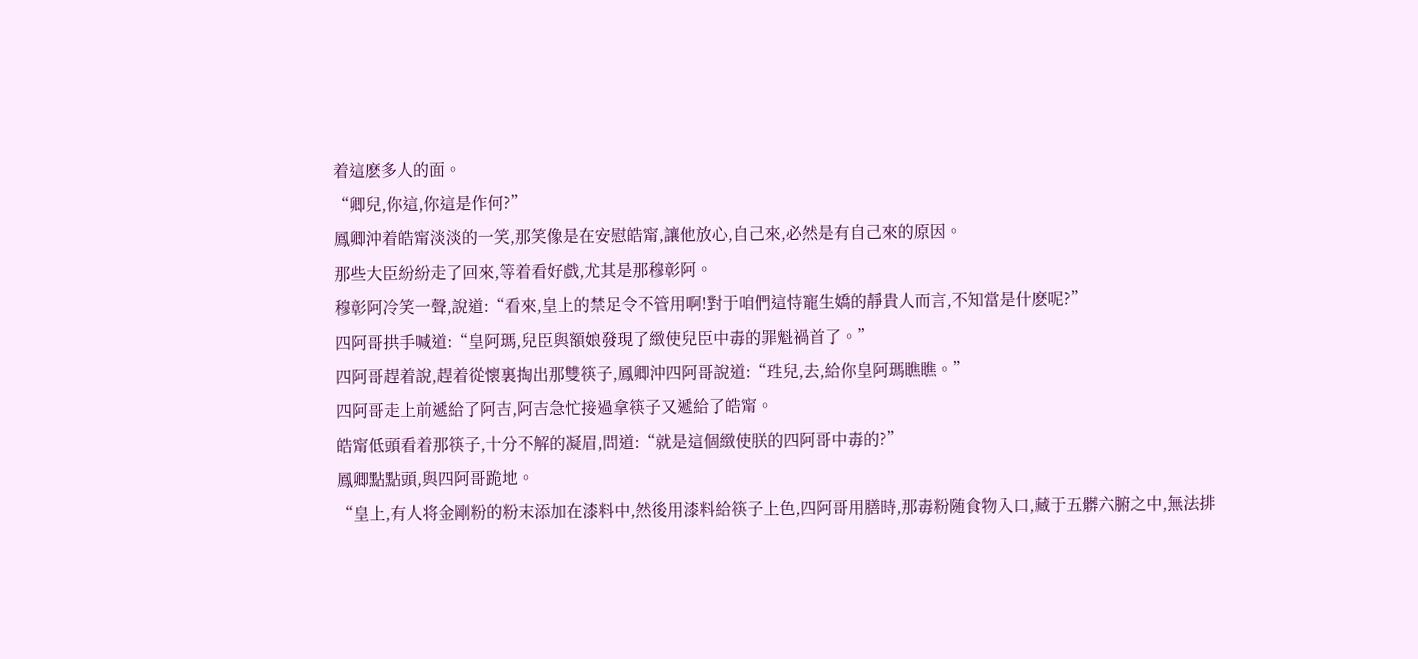着這麽多人的面。
“卿兒,你這,你這是作何?”
鳳卿沖着皓甯淡淡的一笑,那笑像是在安慰皓甯,讓他放心,自己來,必然是有自己來的原因。
那些大臣紛紛走了回來,等着看好戲,尤其是那穆彰阿。
穆彰阿冷笑一聲,說道:“看來,皇上的禁足令不管用啊!對于咱們這恃寵生嬌的靜貴人而言,不知當是什麽呢?”
四阿哥拱手喊道:“皇阿瑪,兒臣與額娘發現了緻使兒臣中毒的罪魁禍首了。”
四阿哥趕着說,趕着從懷裏掏出那雙筷子,鳳卿沖四阿哥說道:“珄兒,去,給你皇阿瑪瞧瞧。”
四阿哥走上前遞給了阿吉,阿吉急忙接過拿筷子又遞給了皓甯。
皓甯低頭看着那筷子,十分不解的凝眉,問道:“就是這個緻使朕的四阿哥中毒的?”
鳳卿點點頭,與四阿哥跪地。
“皇上,有人将金剛粉的粉末添加在漆料中,然後用漆料給筷子上色,四阿哥用膳時,那毒粉随食物入口,藏于五髒六腑之中,無法排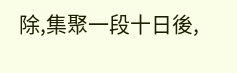除,集聚一段十日後,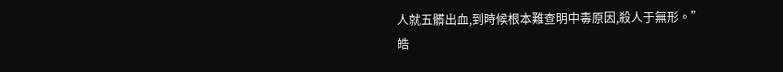人就五髒出血,到時候根本難查明中毒原因,殺人于無形。”
皓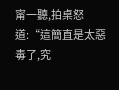甯一聽,拍桌怒道:“這簡直是太惡毒了,究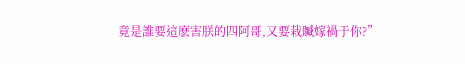竟是誰要這麽害朕的四阿哥,又要栽贓嫁禍于你?”